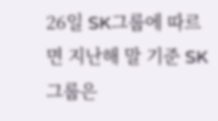26일 SK그룹에 따르면 지난해 말 기준 SK그룹은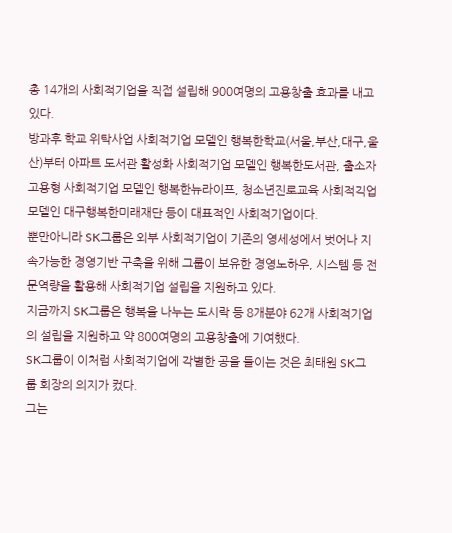총 14개의 사회적기업을 직접 설립해 900여명의 고용창출 효과를 내고 있다.
방과후 학교 위탁사업 사회적기업 모델인 행복한학교(서울,부산,대구,울산)부터 아파트 도서관 활성화 사회적기업 모델인 행복한도서관, 출소자 고용형 사회적기업 모델인 행복한뉴라이프, 청소년진로교육 사회적긱업 모델인 대구행복한미래재단 등이 대표적인 사회적기업이다.
뿐만아니라 SK그룹은 외부 사회적기업이 기존의 영세성에서 벗어나 지속가능한 경영기반 구축을 위해 그룹이 보유한 경영노하우, 시스템 등 전문역량을 활용해 사회적기업 설립을 지원하고 있다.
지금까지 SK그룹은 행복을 나누는 도시락 등 8개분야 62개 사회적기업의 설립을 지원하고 약 800여명의 고용창출에 기여했다.
SK그룹이 이처럼 사회적기업에 각별한 공을 들이는 것은 최태원 SK그룹 회장의 의지가 컸다.
그는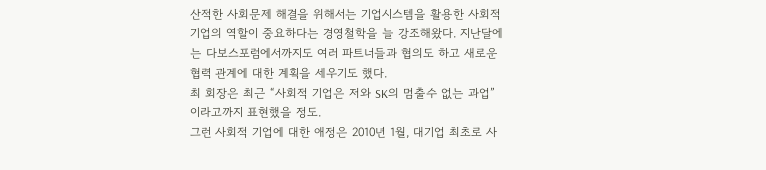산적한 사회문제 해결을 위해서는 기업시스템을 활용한 사회적 기업의 역할이 중요하다는 경영철학을 늘 강조해왔다. 지난달에는 다보스포럼에서까지도 여러 파트너들과 협의도 하고 새로운 협력 관계에 대한 계획을 세우기도 했다.
최 회장은 최근 “사회적 기업은 저와 SK의 멈출수 없는 과업”이라고까지 표현했을 정도.
그런 사회적 기업에 대한 애정은 2010년 1월, 대기업 최초로 사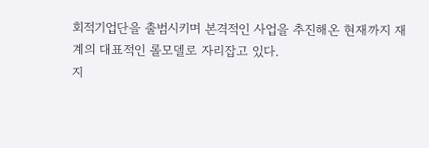회적기업단을 출범시키며 본격적인 사업을 추진해온 현재까지 재계의 대표적인 롤모델로 자리잡고 있다.
지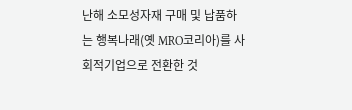난해 소모성자재 구매 및 납품하는 행복나래(옛 MRO코리아)를 사회적기업으로 전환한 것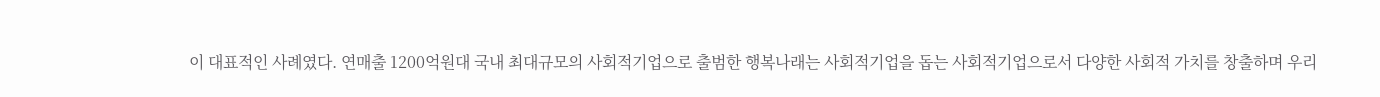이 대표적인 사례였다. 연매출 1200억원대 국내 최대규모의 사회적기업으로 출범한 행복나래는 사회적기업을 돕는 사회적기업으로서 다양한 사회적 가치를 창출하며 우리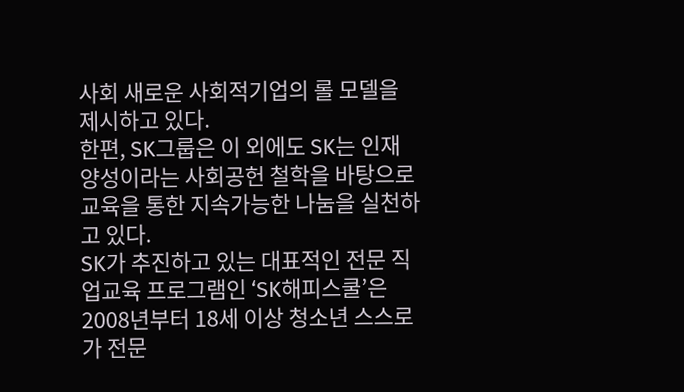사회 새로운 사회적기업의 롤 모델을 제시하고 있다.
한편, SK그룹은 이 외에도 SK는 인재양성이라는 사회공헌 철학을 바탕으로 교육을 통한 지속가능한 나눔을 실천하고 있다.
SK가 추진하고 있는 대표적인 전문 직업교육 프로그램인 ‘SK해피스쿨’은 2008년부터 18세 이상 청소년 스스로가 전문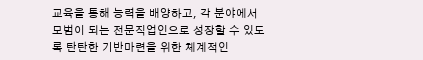교육을 통해 능력을 배양하고, 각 분야에서 모범이 되는 전문직업인으로 성장할 수 있도록 탄탄한 기반마련을 위한 체계적인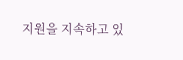지원을 지속하고 있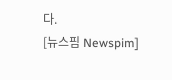다.
[뉴스핌 Newspim]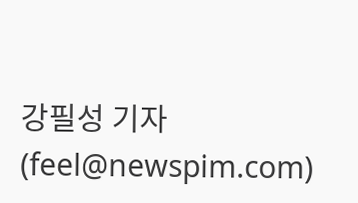강필성 기자 (feel@newspim.com)